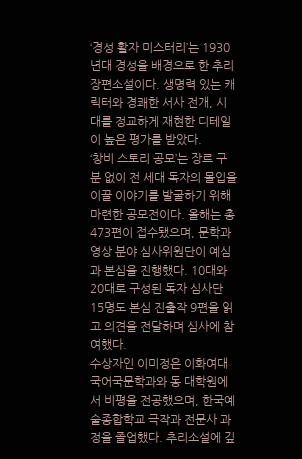‘경성 활자 미스터리’는 1930년대 경성을 배경으로 한 추리 장편소설이다. 생명력 있는 캐릭터와 경쾌한 서사 전개, 시대를 정교하게 재현한 디테일이 높은 평가를 받았다.
‘창비 스토리 공모’는 장르 구분 없이 전 세대 독자의 몰입을 이끌 이야기를 발굴하기 위해 마련한 공모전이다. 올해는 총 473편이 접수됐으며, 문학과 영상 분야 심사위원단이 예심과 본심을 진행했다. 10대와 20대로 구성된 독자 심사단 15명도 본심 진출작 9편을 읽고 의견을 전달하며 심사에 참여했다.
수상자인 이미정은 이화여대 국어국문학과와 동 대학원에서 비평을 전공했으며, 한국예술종합학교 극작과 전문사 과정을 졸업했다. 추리소설에 깊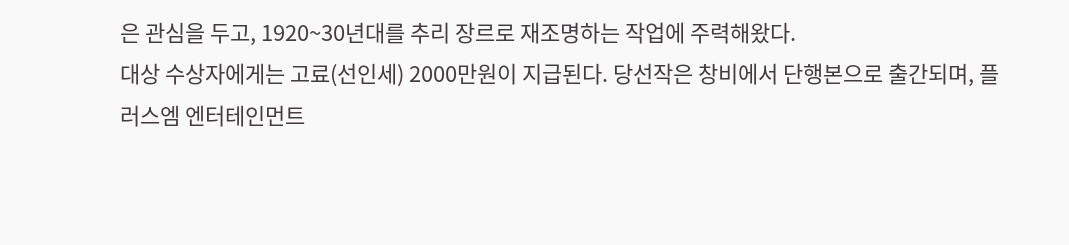은 관심을 두고, 1920~30년대를 추리 장르로 재조명하는 작업에 주력해왔다.
대상 수상자에게는 고료(선인세) 2000만원이 지급된다. 당선작은 창비에서 단행본으로 출간되며, 플러스엠 엔터테인먼트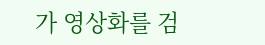가 영상화를 검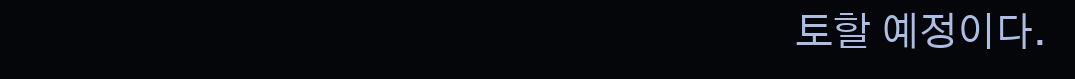토할 예정이다.